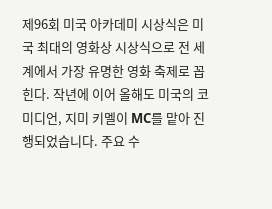제96회 미국 아카데미 시상식은 미국 최대의 영화상 시상식으로 전 세계에서 가장 유명한 영화 축제로 꼽힌다. 작년에 이어 올해도 미국의 코미디언, 지미 키멜이 MC를 맡아 진행되었습니다. 주요 수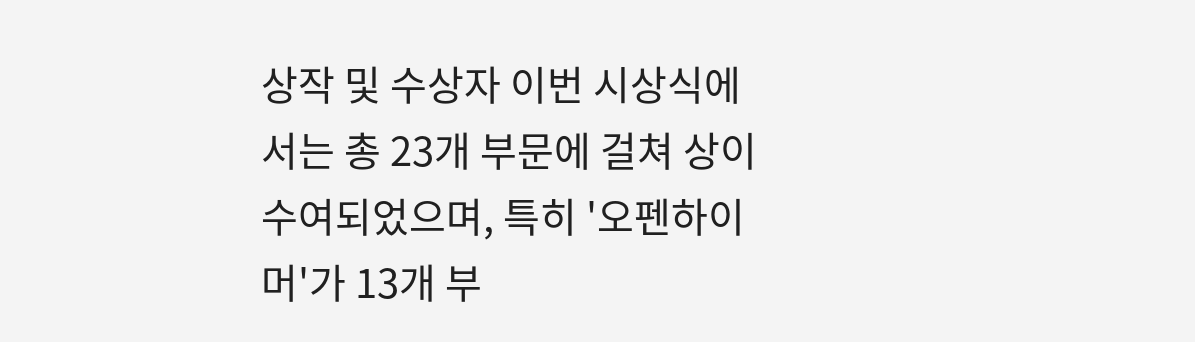상작 및 수상자 이번 시상식에서는 총 23개 부문에 걸쳐 상이 수여되었으며, 특히 '오펜하이머'가 13개 부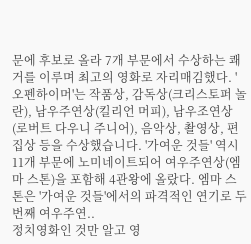문에 후보로 올라 7개 부문에서 수상하는 쾌거를 이루며 최고의 영화로 자리매김했다. '오펜하이머'는 작품상, 감독상(크리스토퍼 놀란), 남우주연상(킬리언 머피), 남우조연상(로버트 다우니 주니어), 음악상, 촬영상, 편집상 등을 수상했습니다. '가여운 것들' 역시 11개 부문에 노미네이트되어 여우주연상(엠마 스톤)을 포함해 4관왕에 올랐다. 엠마 스톤은 '가여운 것들'에서의 파격적인 연기로 두 번째 여우주연..
정치영화인 것만 알고 영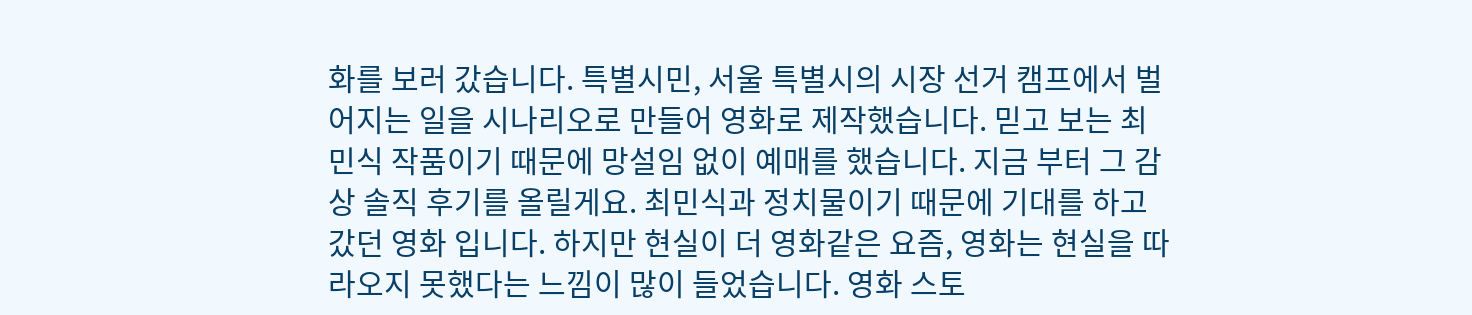화를 보러 갔습니다. 특별시민, 서울 특별시의 시장 선거 캠프에서 벌어지는 일을 시나리오로 만들어 영화로 제작했습니다. 믿고 보는 최민식 작품이기 때문에 망설임 없이 예매를 했습니다. 지금 부터 그 감상 솔직 후기를 올릴게요. 최민식과 정치물이기 때문에 기대를 하고 갔던 영화 입니다. 하지만 현실이 더 영화같은 요즘, 영화는 현실을 따라오지 못했다는 느낌이 많이 들었습니다. 영화 스토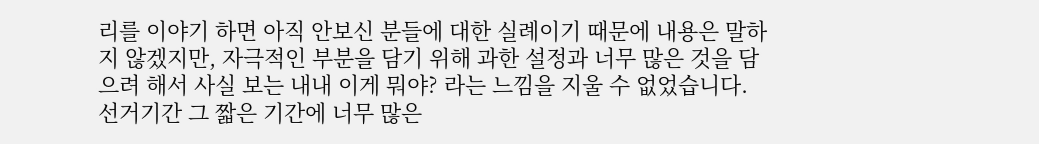리를 이야기 하면 아직 안보신 분들에 대한 실례이기 때문에 내용은 말하지 않겠지만, 자극적인 부분을 담기 위해 과한 설정과 너무 많은 것을 담으려 해서 사실 보는 내내 이게 뭐야? 라는 느낌을 지울 수 없었습니다. 선거기간 그 짧은 기간에 너무 많은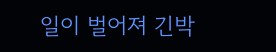일이 벌어져 긴박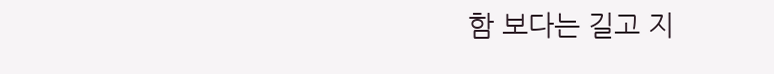함 보다는 길고 지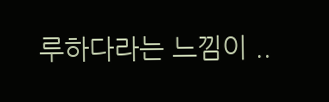루하다라는 느낌이 ..